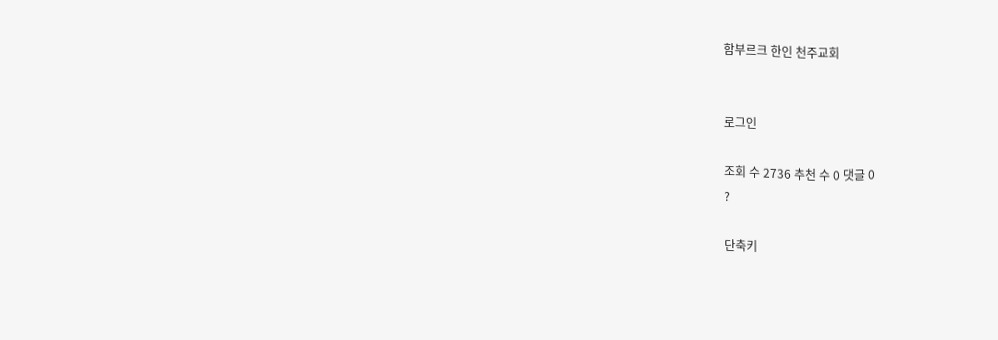함부르크 한인 천주교회


로그인

조회 수 2736 추천 수 0 댓글 0
?

단축키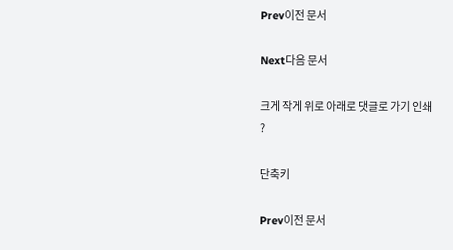Prev이전 문서

Next다음 문서

크게 작게 위로 아래로 댓글로 가기 인쇄
?

단축키

Prev이전 문서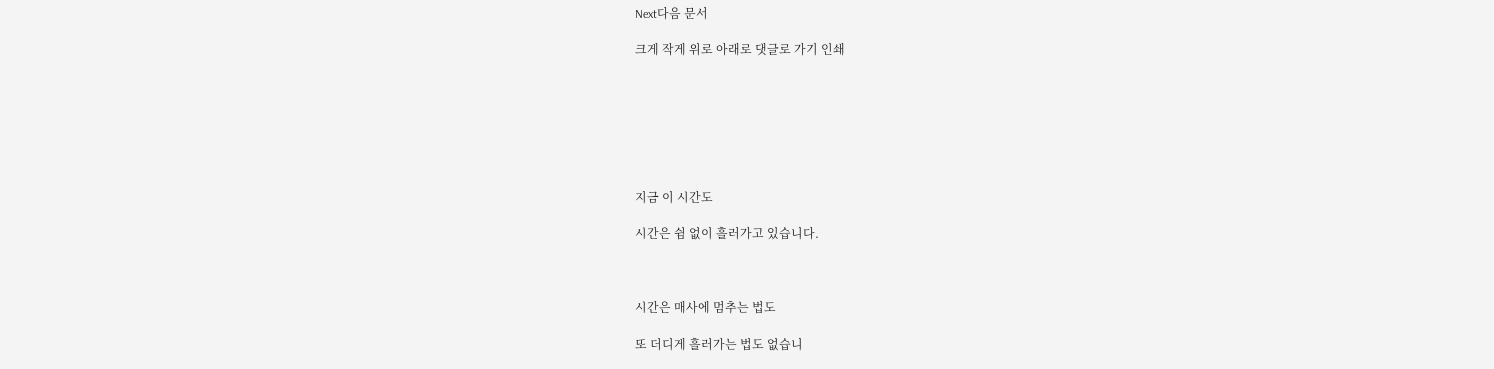Next다음 문서

크게 작게 위로 아래로 댓글로 가기 인쇄







지금 이 시간도

시간은 쉼 없이 흘러가고 있습니다.



시간은 매사에 멈추는 법도

또 더디게 흘러가는 법도 없습니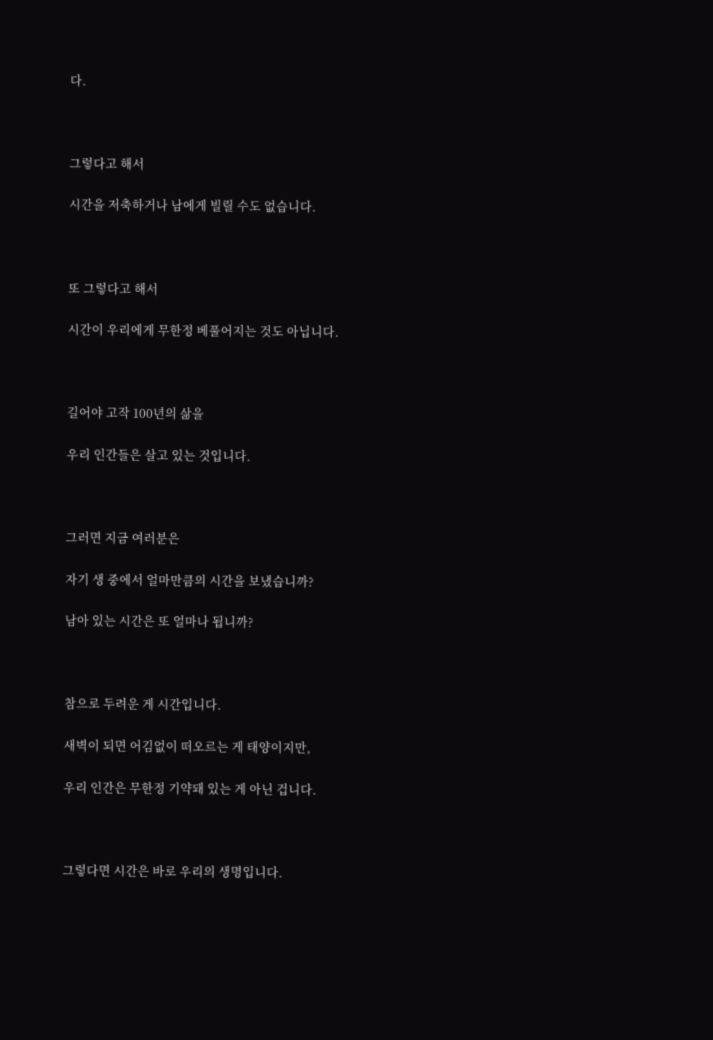다.



그렇다고 해서

시간을 저축하거나 남에게 빌릴 수도 없습니다.



또 그렇다고 해서

시간이 우리에게 무한정 베풀어지는 것도 아닙니다.



길어야 고작 100년의 삶을

우리 인간들은 살고 있는 것입니다.



그러면 지금 여러분은

자기 생 중에서 얼마만큼의 시간을 보냈습니까?

남아 있는 시간은 또 얼마나 됩니까?



참으로 두려운 게 시간입니다.

새벽이 되면 어김없이 떠오르는 게 태양이지만,

우리 인간은 무한정 기약돼 있는 게 아닌 겁니다.



그렇다면 시간은 바로 우리의 생명입니다.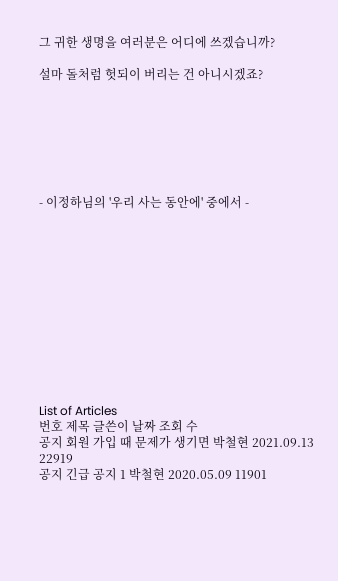그 귀한 생명을 여러분은 어디에 쓰겠습니까?

설마 돌처럼 헛되이 버리는 건 아니시겠죠?







- 이정하님의 '우리 사는 동안에' 중에서 -












List of Articles
번호 제목 글쓴이 날짜 조회 수
공지 회원 가입 때 문제가 생기면 박철현 2021.09.13 22919
공지 긴급 공지 1 박철현 2020.05.09 11901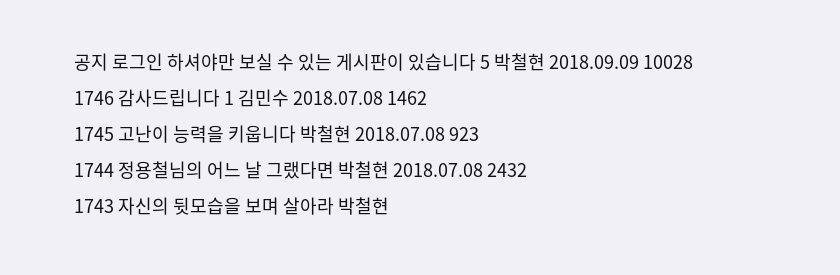공지 로그인 하셔야만 보실 수 있는 게시판이 있습니다 5 박철현 2018.09.09 10028
1746 감사드립니다 1 김민수 2018.07.08 1462
1745 고난이 능력을 키웁니다 박철현 2018.07.08 923
1744 정용철님의 어느 날 그랬다면 박철현 2018.07.08 2432
1743 자신의 뒷모습을 보며 살아라 박철현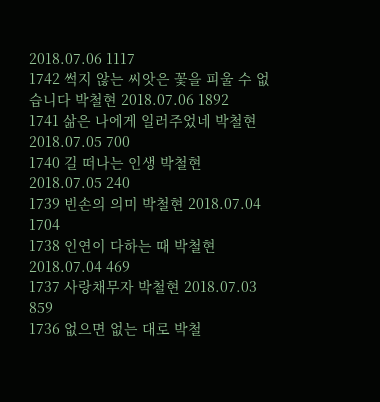2018.07.06 1117
1742 썩지 않는 씨앗은 꽃을 피울 수 없습니다 박철현 2018.07.06 1892
1741 삶은 나에게 일러주었네 박철현 2018.07.05 700
1740 길 떠나는 인생 박철현 2018.07.05 240
1739 빈손의 의미 박철현 2018.07.04 1704
1738 인연이 다하는 때 박철현 2018.07.04 469
1737 사랑채무자 박철현 2018.07.03 859
1736 없으면 없는 대로 박철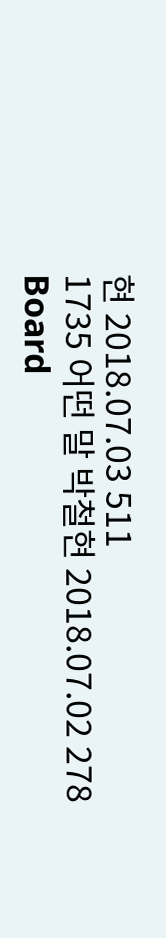현 2018.07.03 511
1735 어떤 말 박철현 2018.07.02 278
Board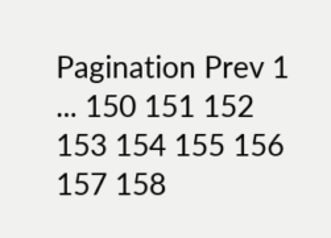Pagination Prev 1 ... 150 151 152 153 154 155 156 157 158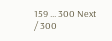159 ... 300 Next
/ 300